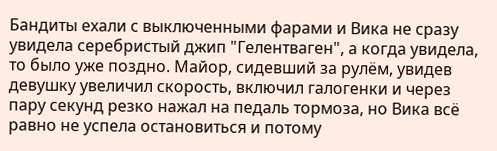Бандиты ехали с выключенными фарами и Вика не сразу увидела серебристый джип "Гелентваген", а когда увидела, то было уже поздно. Майор, сидевший за рулём, увидев девушку увеличил скорость, включил галогенки и через пару секунд резко нажал на педаль тормоза, но Вика всё равно не успела остановиться и потому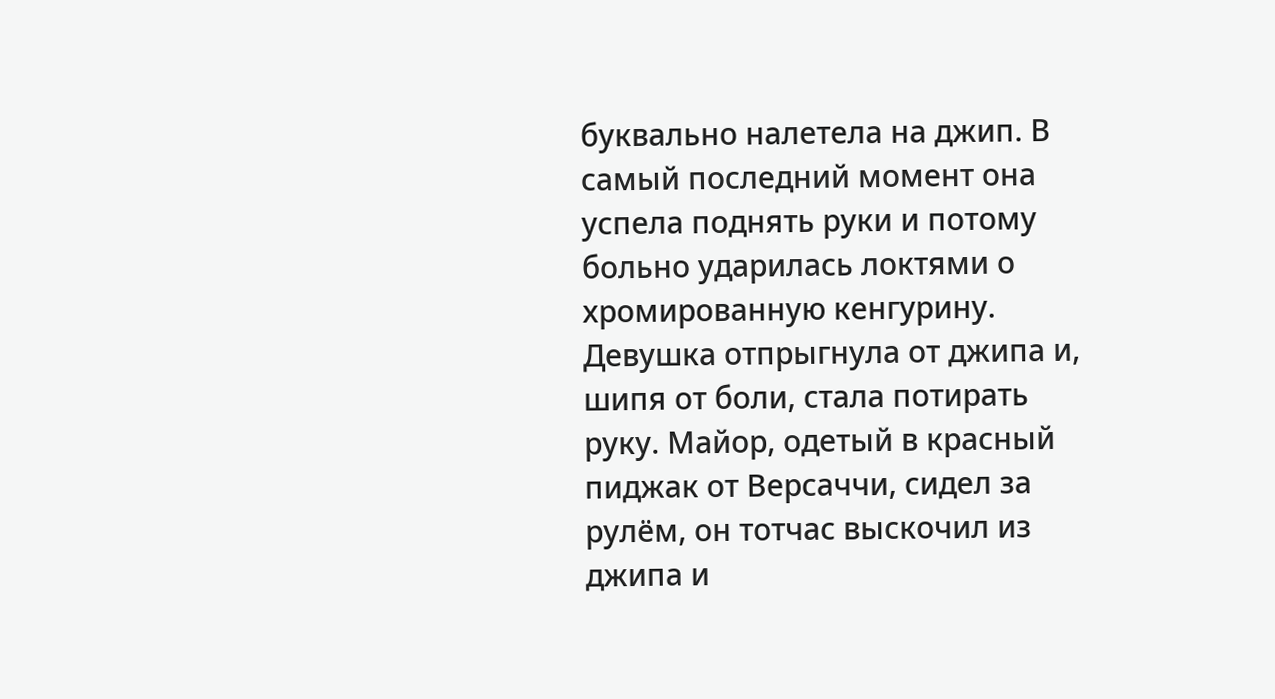буквально налетела на джип. В самый последний момент она успела поднять руки и потому больно ударилась локтями о хромированную кенгурину. Девушка отпрыгнула от джипа и, шипя от боли, стала потирать руку. Майор, одетый в красный пиджак от Версаччи, сидел за рулём, он тотчас выскочил из джипа и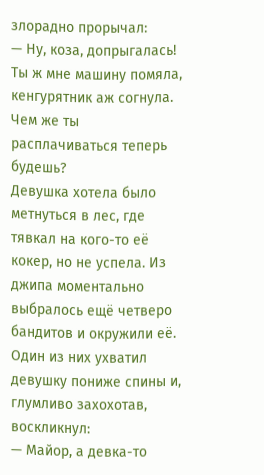злорадно прорычал:
— Ну, коза, допрыгалась! Ты ж мне машину помяла, кенгурятник аж согнула. Чем же ты расплачиваться теперь будешь?
Девушка хотела было метнуться в лес, где тявкал на кого-то её кокер, но не успела. Из джипа моментально выбралось ещё четверо бандитов и окружили её. Один из них ухватил девушку пониже спины и, глумливо захохотав, воскликнул:
— Майор, а девка-то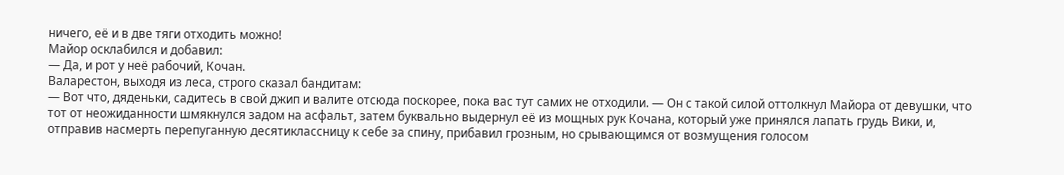ничего, её и в две тяги отходить можно!
Майор осклабился и добавил:
— Да, и рот у неё рабочий, Кочан.
Валарестон, выходя из леса, строго сказал бандитам:
— Вот что, дяденьки, садитесь в свой джип и валите отсюда поскорее, пока вас тут самих не отходили. — Он с такой силой оттолкнул Майора от девушки, что тот от неожиданности шмякнулся задом на асфальт, затем буквально выдернул её из мощных рук Кочана, который уже принялся лапать грудь Вики, и, отправив насмерть перепуганную десятиклассницу к себе за спину, прибавил грозным, но срывающимся от возмущения голосом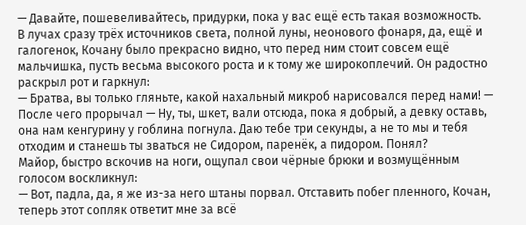— Давайте, пошевеливайтесь, придурки, пока у вас ещё есть такая возможность.
В лучах сразу трёх источников света, полной луны, неонового фонаря, да, ещё и галогенок, Кочану было прекрасно видно, что перед ним стоит совсем ещё мальчишка, пусть весьма высокого роста и к тому же широкоплечий. Он радостно раскрыл рот и гаркнул:
— Братва, вы только гляньте, какой нахальный микроб нарисовался перед нами! — После чего прорычал — Ну, ты, шкет, вали отсюда, пока я добрый, а девку оставь, она нам кенгурину у гоблина погнула. Даю тебе три секунды, а не то мы и тебя отходим и станешь ты зваться не Сидором, паренёк, а пидором. Понял?
Майор, быстро вскочив на ноги, ощупал свои чёрные брюки и возмущённым голосом воскликнул:
— Вот, падла, да, я же из-за него штаны порвал. Отставить побег пленного, Кочан, теперь этот сопляк ответит мне за всё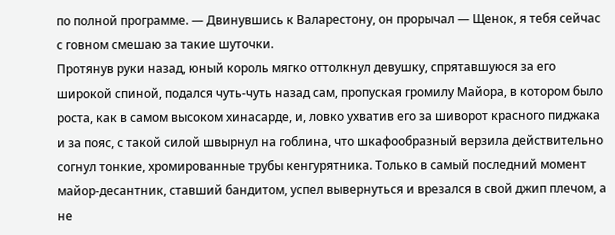по полной программе. — Двинувшись к Валарестону, он прорычал — Щенок, я тебя сейчас с говном смешаю за такие шуточки.
Протянув руки назад, юный король мягко оттолкнул девушку, спрятавшуюся за его широкой спиной, подался чуть-чуть назад сам, пропуская громилу Майора, в котором было роста, как в самом высоком хинасарде, и, ловко ухватив его за шиворот красного пиджака и за пояс, с такой силой швырнул на гоблина, что шкафообразный верзила действительно согнул тонкие, хромированные трубы кенгурятника. Только в самый последний момент майор-десантник, ставший бандитом, успел вывернуться и врезался в свой джип плечом, а не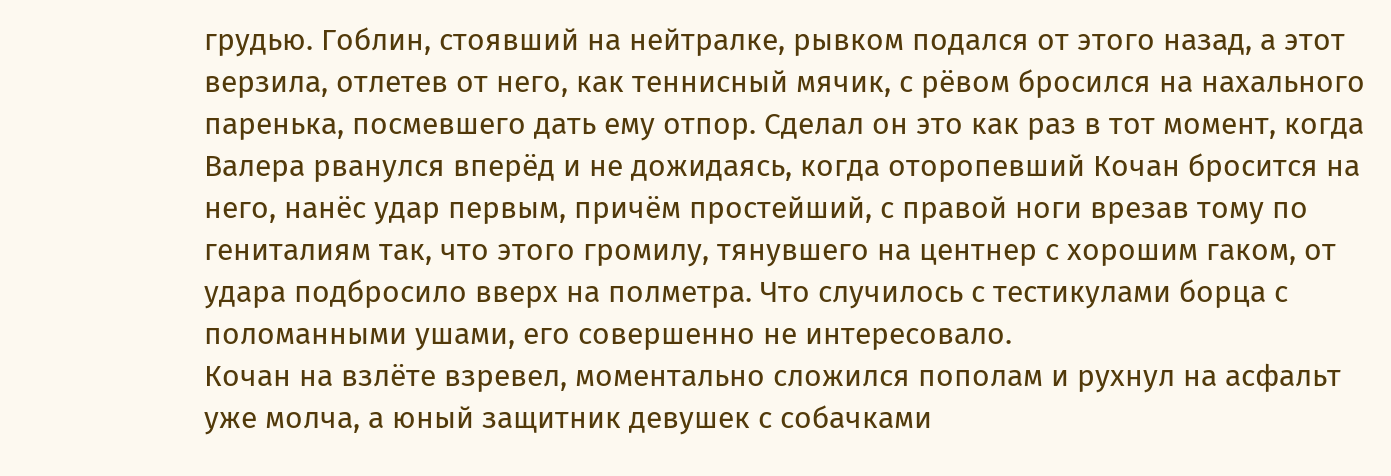грудью. Гоблин, стоявший на нейтралке, рывком подался от этого назад, а этот верзила, отлетев от него, как теннисный мячик, с рёвом бросился на нахального паренька, посмевшего дать ему отпор. Сделал он это как раз в тот момент, когда Валера рванулся вперёд и не дожидаясь, когда оторопевший Кочан бросится на него, нанёс удар первым, причём простейший, с правой ноги врезав тому по гениталиям так, что этого громилу, тянувшего на центнер с хорошим гаком, от удара подбросило вверх на полметра. Что случилось с тестикулами борца с поломанными ушами, его совершенно не интересовало.
Кочан на взлёте взревел, моментально сложился пополам и рухнул на асфальт уже молча, а юный защитник девушек с собачками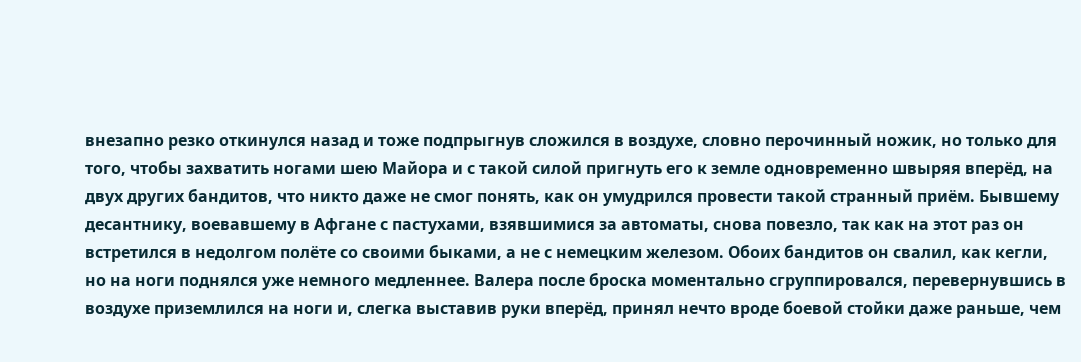внезапно резко откинулся назад и тоже подпрыгнув сложился в воздухе, словно перочинный ножик, но только для того, чтобы захватить ногами шею Майора и с такой силой пригнуть его к земле одновременно швыряя вперёд, на двух других бандитов, что никто даже не смог понять, как он умудрился провести такой странный приём. Бывшему десантнику, воевавшему в Афгане с пастухами, взявшимися за автоматы, снова повезло, так как на этот раз он встретился в недолгом полёте со своими быками, а не с немецким железом. Обоих бандитов он свалил, как кегли, но на ноги поднялся уже немного медленнее. Валера после броска моментально сгруппировался, перевернувшись в воздухе приземлился на ноги и, слегка выставив руки вперёд, принял нечто вроде боевой стойки даже раньше, чем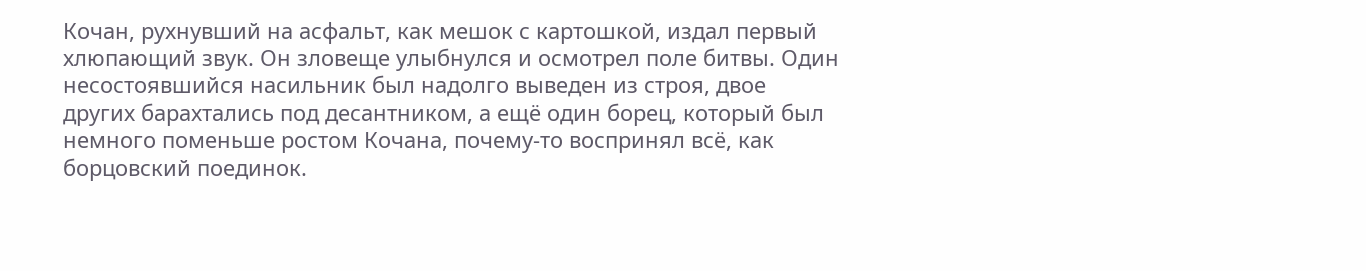Кочан, рухнувший на асфальт, как мешок с картошкой, издал первый хлюпающий звук. Он зловеще улыбнулся и осмотрел поле битвы. Один несостоявшийся насильник был надолго выведен из строя, двое других барахтались под десантником, а ещё один борец, который был немного поменьше ростом Кочана, почему-то воспринял всё, как борцовский поединок.